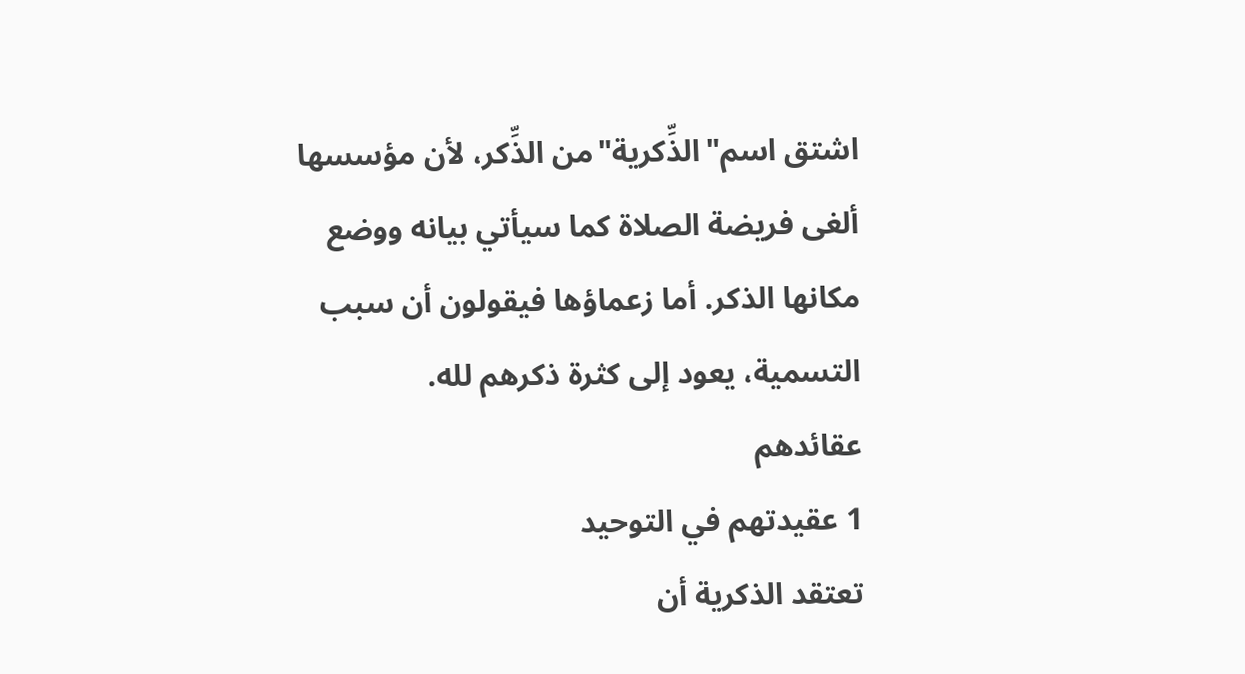اشتق اسم"الذِّكرية"من الذِّكر، لأن مؤسسها ألغى فريضة الصلاة كما سيأتي بيانه ووضع مكانها الذكر. أما زعماؤها فيقولون أن سبب التسمية، يعود إلى كثرة ذكرهم لله.
عقائدهم
1 عقيدتهم في التوحيد
تعتقد الذكرية أن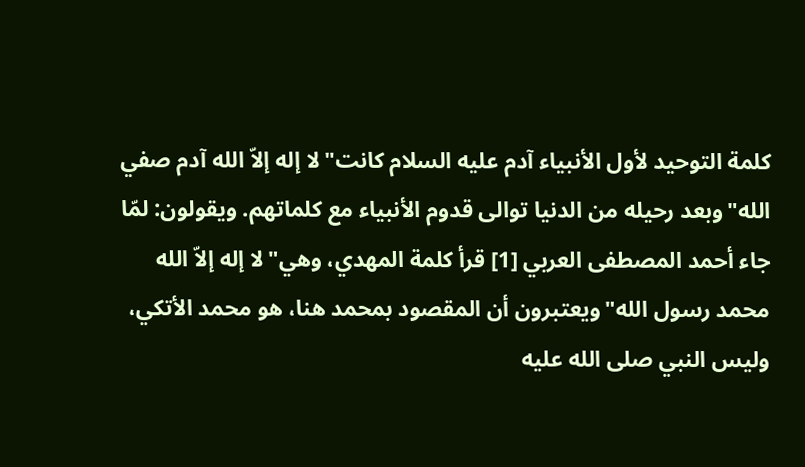كلمة التوحيد لأول الأنبياء آدم عليه السلام كانت"لا إله إلاّ الله آدم صفي الله"وبعد رحيله من الدنيا توالى قدوم الأنبياء مع كلماتهم. ويقولون: لمّا جاء أحمد المصطفى العربي [1] قرأ كلمة المهدي، وهي"لا إله إلاّ الله محمد رسول الله"ويعتبرون أن المقصود بمحمد هنا، هو محمد الأتكي، وليس النبي صلى الله عليه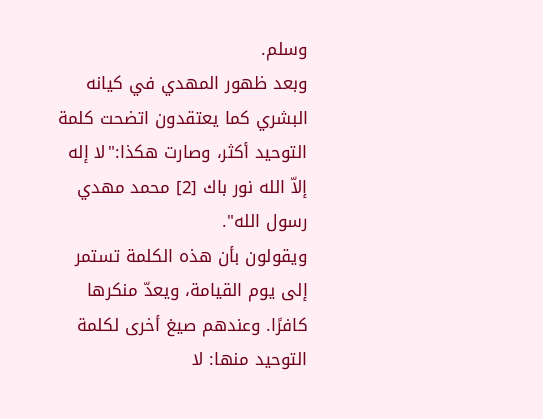وسلم.
وبعد ظهور المهدي في كيانه البشري كما يعتقدون اتضحت كلمة التوحيد أكثر، وصارت هكذا:"لا إله إلاّ الله نور باك [2] محمد مهدي رسول الله".
ويقولون بأن هذه الكلمة تستمر إلى يوم القيامة، ويعدّ منكرها كافرًا. وعندهم صيغ أخرى لكلمة التوحيد منها: لا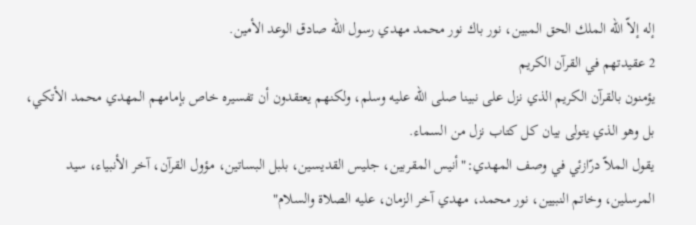إله إلاّ الله الملك الحق المبين، نور باك نور محمد مهدي رسول الله صادق الوعد الأمين.
2 عقيدتهم في القرآن الكريم
يؤمنون بالقرآن الكريم الذي نزل على نبينا صلى الله عليه وسلم، ولكنهم يعتقدون أن تفسيره خاص بإمامهم المهدي محمد الأتكي، بل وهو الذي يتولى بيان كل كتاب نزل من السماء.
يقول الملاّ درّازئي في وصف المهدي:"أنيس المقربين، جليس القديسين، بلبل البساتين، مؤول القرآن، آخر الأنبياء، سيد المرسلين، وخاتم النبيين، نور محمد، مهدي آخر الزمان، عليه الصلاة والسلام"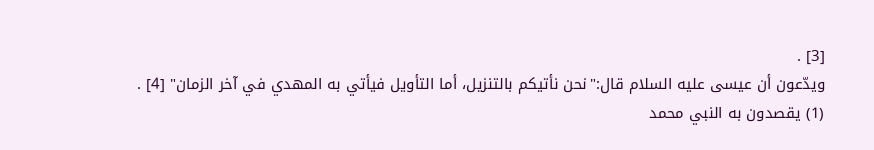[3] .
ويدّعون أن عيسى عليه السلام قال:"نحن نأتيكم بالتنزيل، أما التأويل فيأتي به المهدي في آخر الزمان" [4] .
(1) يقصدون به النبي محمد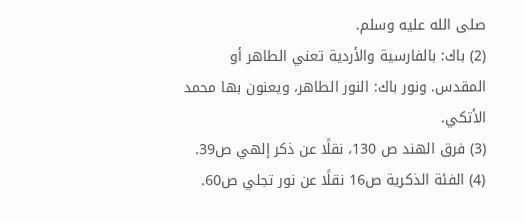صلى الله عليه وسلم.
(2) باك: بالفارسية والأردية تعني الطاهر أو المقدس. ونور باك: النور الطاهر، ويعنون بها محمد الأتكي.
(3) فرق الهند ص 130، نقلًا عن ذكر إلهي ص39.
(4) الفئة الذكرية ص16 نقلًا عن نور تجلي ص60.